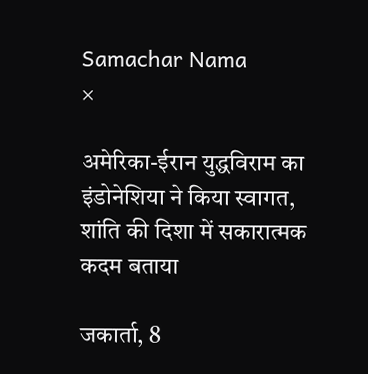Samachar Nama
×

अमेरिका-ईरान युद्धविराम का इंडोनेशिया ने किया स्वागत, शांति की दिशा में सकारात्मक कदम बताया

जकार्ता, 8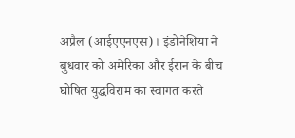अप्रैल (आईएएनएस)। इंडोनेशिया ने बुधवार को अमेरिका और ईरान के बीच घोषित युद्धविराम का स्वागत करते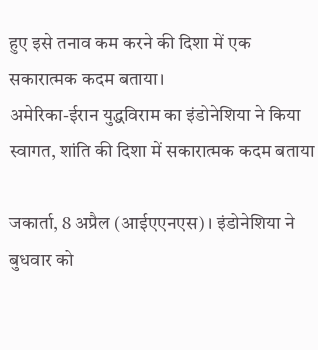हुए इसे तनाव कम करने की दिशा में एक सकारात्मक कदम बताया।
अमेरिका-ईरान युद्धविराम का इंडोनेशिया ने किया स्वागत, शांति की दिशा में सकारात्मक कदम बताया

जकार्ता, 8 अप्रैल (आईएएनएस)। इंडोनेशिया ने बुधवार को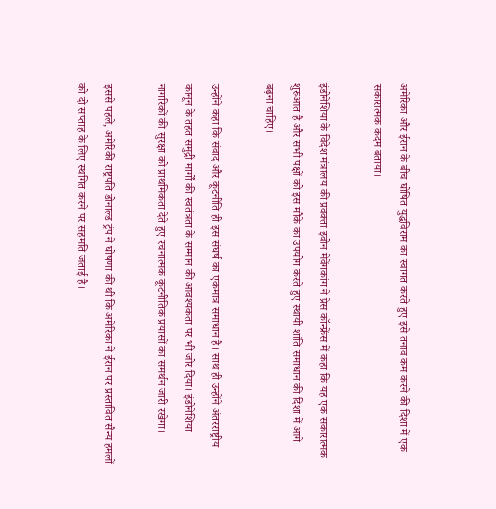अमेरिका और ईरान के बीच घोषित युद्धविराम का स्वागत करते हुए इसे तनाव कम करने की दिशा में एक सकारात्मक कदम बताया।

इंडोनेशिया के विदेश मंत्रालय की प्रवक्ता इवोन मेवेंगकांग ने प्रेस कॉन्फ्रेंस में कहा कि यह एक सकारात्मक शुरुआत है और सभी पक्षों को इस मौके का उपयोग करते हुए स्थायी शांति समाधान की दिशा में आगे बढ़ना चाहिए।

उन्होंने कहा कि संवाद और कूटनीति ही इस संघर्ष का एकमात्र समाधान है। साथ ही उन्होंने अंतरराष्ट्रीय कानून के तहत समुद्री मार्गों की स्वतंत्रता के सम्मान की आवश्यकता पर भी जोर दिया। इंडोनेशिया नागरिकों की सुरक्षा को प्राथमिकता देते हुए रचनात्मक कूटनीतिक प्रयासों का समर्थन जारी रखेगा।

इससे पहले, अमेरिकी राष्ट्रपति डोनाल्ड ट्रंप ने घोषणा की थी कि अमेरिका ने ईरान पर प्रस्तावित सैन्य हमलों को दो सप्ताह के लिए स्थगित करने पर सहमति जताई है।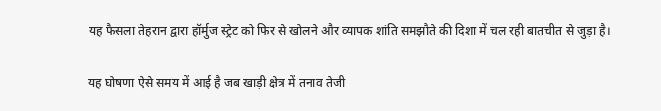यह फैसला तेहरान द्वारा हॉर्मुज स्ट्रेट को फिर से खोलने और व्यापक शांति समझौते की दिशा में चल रही बातचीत से जुड़ा है।

यह घोषणा ऐसे समय में आई है जब खाड़ी क्षेत्र में तनाव तेजी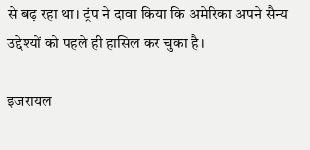से बढ़ रहा था। ट्रंप ने दावा किया कि अमेरिका अपने सैन्य उद्देश्यों को पहले ही हासिल कर चुका है।

इजरायल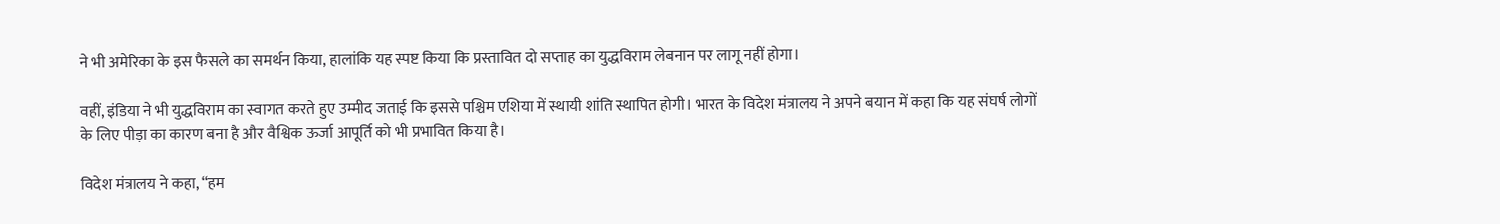ने भी अमेरिका के इस फैसले का समर्थन किया, हालांकि यह स्पष्ट किया कि प्रस्तावित दो सप्ताह का युद्धविराम लेबनान पर लागू नहीं होगा।

वहीं, इंडिया ने भी युद्धविराम का स्वागत करते हुए उम्मीद जताई कि इससे पश्चिम एशिया में स्थायी शांति स्थापित होगी। भारत के विदेश मंत्रालय ने अपने बयान में कहा कि यह संघर्ष लोगों के लिए पीड़ा का कारण बना है और वैश्विक ऊर्जा आपूर्ति को भी प्रभावित किया है।

विदेश मंत्रालय ने कहा, “हम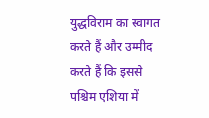युद्धविराम का स्वागत करते हैं और उम्मीद करते हैं कि इससे पश्चिम एशिया में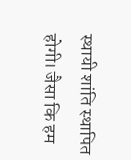स्थायी शांति स्थापित होगी। जैसा कि हम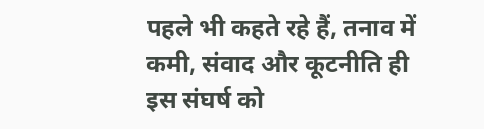पहले भी कहते रहे हैं, तनाव में कमी, संवाद और कूटनीति ही इस संघर्ष को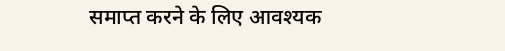समाप्त करने के लिए आवश्यक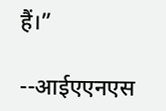हैं।”

--आईएएनएस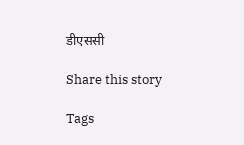डीएससी

Share this story

Tags